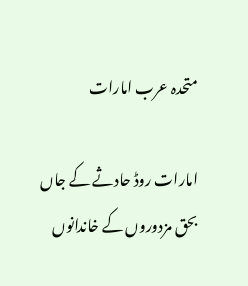متحدہ عرب امارات

امارات روڈ حادثے کے جاں بحق مزدوروں کے خاندانوں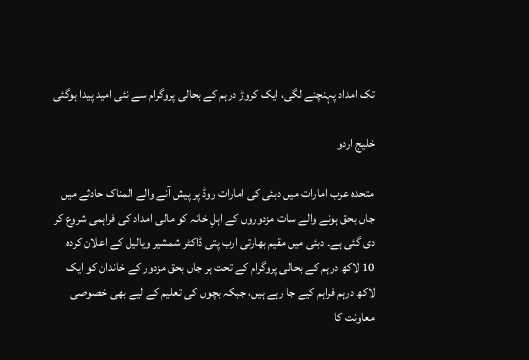تک امداد پہنچنے لگی، ایک کروڑ درہم کے بحالی پروگرام سے نئی امید پیدا ہوگئی

خلیج اردو

متحدہ عرب امارات میں دبئی کی امارات روڈ پر پیش آنے والے المناک حادثے میں جاں بحق ہونے والے سات مزدوروں کے اہلِ خانہ کو مالی امداد کی فراہمی شروع کر دی گئی ہے۔ دبئی میں مقیم بھارتی ارب پتی ڈاکٹر شمشیر ویالیل کے اعلان کردہ 10 لاکھ درہم کے بحالی پروگرام کے تحت ہر جاں بحق مزدور کے خاندان کو ایک لاکھ درہم فراہم کیے جا رہے ہیں، جبکہ بچوں کی تعلیم کے لیے بھی خصوصی معاونت کا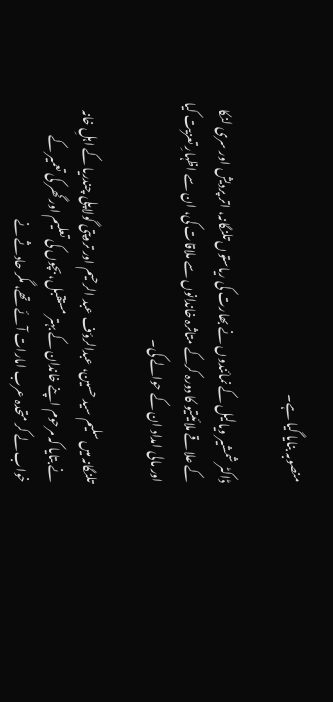منصوبہ بنایا گیا ہے۔

ڈاکٹر شمشیر ویالیل کے نمائندوں نے بھارت کی ریاستوں تلنگانہ، اتر پردیش اور سری لنکا کے علاقے ملائیتیو کا دورہ کرکے متاثرہ خاندانوں سے ملاقات کی، ان سے اظہارِ تعزیت کیا اور مالی امداد ان کے حوالے کی۔

تلنگانہ میں سلیم سید حسین، عبدالرؤف عبد الرحیم اور تروپتی گولاپلی چندریا کے اہلِ خانہ نے بتایا کہ مرحوم اپنے خاندان کے بہتر مستقبل، بچوں کی تعلیم اور گھر کی تعمیر کے خواب لے کر متحدہ عرب امارات آئے تھے، مگر حادثے نے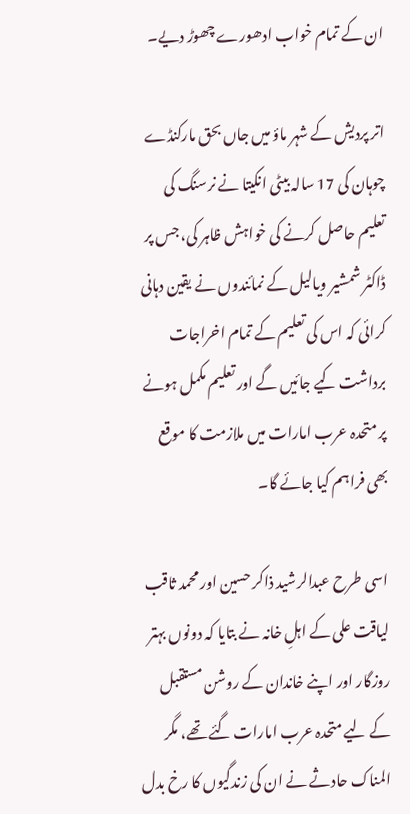ان کے تمام خواب ادھورے چھوڑ دیے۔

اتر پردیش کے شہر ماؤ میں جاں بحق مارکنڈے چوہان کی 17 سالہ بیٹی انکیتا نے نرسنگ کی تعلیم حاصل کرنے کی خواہش ظاہر کی، جس پر ڈاکٹر شمشیر ویالیل کے نمائندوں نے یقین دہانی کرائی کہ اس کی تعلیم کے تمام اخراجات برداشت کیے جائیں گے اور تعلیم مکمل ہونے پر متحدہ عرب امارات میں ملازمت کا موقع بھی فراہم کیا جائے گا۔

اسی طرح عبدالرشید ذاکر حسین اور محمد ثاقب لیاقت علی کے اہلِ خانہ نے بتایا کہ دونوں بہتر روزگار اور اپنے خاندان کے روشن مستقبل کے لیے متحدہ عرب امارات گئے تھے، مگر المناک حادثے نے ان کی زندگیوں کا رخ بدل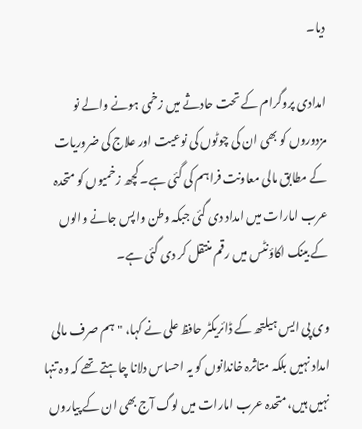دیا۔

امدادی پروگرام کے تحت حادثے میں زخمی ہونے والے نو مزدوروں کو بھی ان کی چوٹوں کی نوعیت اور علاج کی ضروریات کے مطابق مالی معاونت فراہم کی گئی ہے۔ کچھ زخمیوں کو متحدہ عرب امارات میں امداد دی گئی جبکہ وطن واپس جانے والوں کے بینک اکاؤنٹس میں رقم منتقل کر دی گئی ہے۔

وی پی ایس ہیلتھ کے ڈائریکٹر حافظ علی نے کہا، "ہم صرف مالی امداد نہیں بلکہ متاثرہ خاندانوں کو یہ احساس دلانا چاہتے تھے کہ وہ تنہا نہیں ہیں، متحدہ عرب امارات میں لوگ آج بھی ان کے پیاروں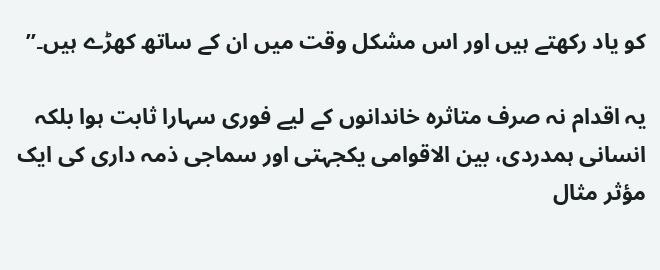کو یاد رکھتے ہیں اور اس مشکل وقت میں ان کے ساتھ کھڑے ہیں۔”

یہ اقدام نہ صرف متاثرہ خاندانوں کے لیے فوری سہارا ثابت ہوا بلکہ انسانی ہمدردی، بین الاقوامی یکجہتی اور سماجی ذمہ داری کی ایک مؤثر مثال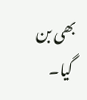بھی بن گیا۔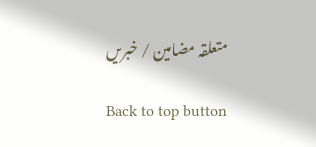متعلقہ مضامین / خبریں

Back to top button